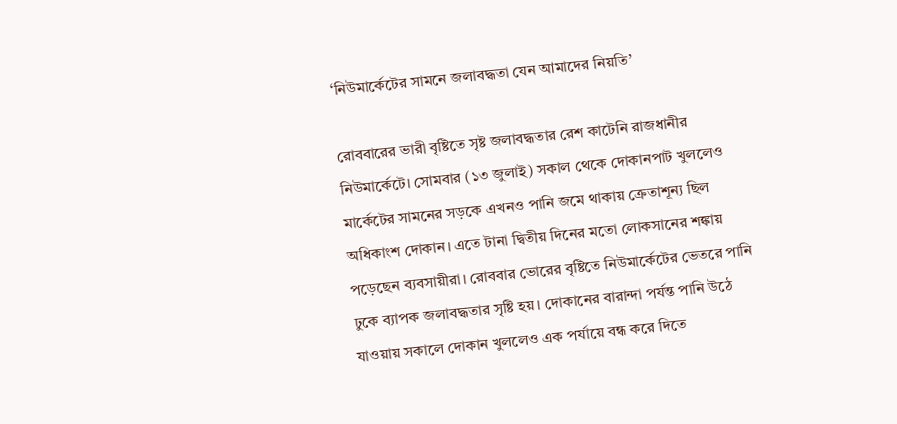‘নিউমার্কেটের সামনে জলাবদ্ধতা যেন আমাদের নিয়তি’

রোববারের ভারী বৃষ্টিতে সৃষ্ট জলাবদ্ধতার রেশ কাটেনি রাজধানীর নিউমার্কেটে। সোমবার (১৩ জুলাই) সকাল থেকে দোকানপাট খুললেও মার্কেটের সামনের সড়কে এখনও পানি জমে থাকায় ক্রেতাশূন্য ছিল অধিকাংশ দোকান। এতে টানা দ্বিতীয় দিনের মতো লোকসানের শঙ্কায় পড়েছেন ব্যবসায়ীরা। রোববার ভোরের বৃষ্টিতে নিউমার্কেটের ভেতরে পানি ঢুকে ব্যাপক জলাবদ্ধতার সৃষ্টি হয়। দোকানের বারান্দা পর্যন্ত পানি উঠে যাওয়ায় সকালে দোকান খুললেও এক পর্যায়ে বন্ধ করে দিতে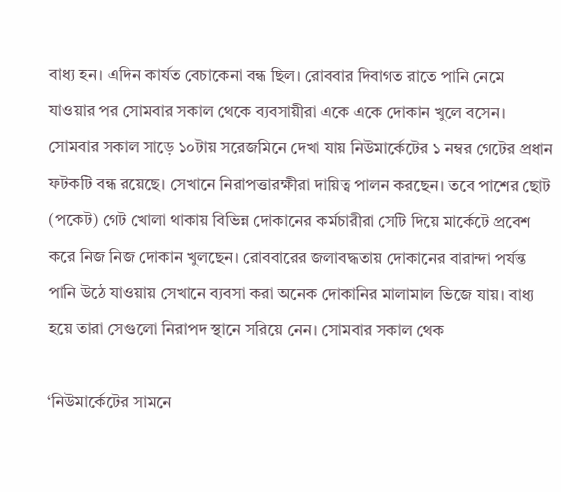বাধ্য হন। এদিন কার্যত বেচাকেনা বন্ধ ছিল। রোববার দিবাগত রাতে পানি নেমে যাওয়ার পর সোমবার সকাল থেকে ব্যবসায়ীরা একে একে দোকান খুলে বসেন। সোমবার সকাল সাড়ে ১০টায় সরেজমিনে দেখা যায় নিউমার্কেটের ১ নম্বর গেটের প্রধান ফটকটি বন্ধ রয়েছে। সেখানে নিরাপত্তারক্ষীরা দায়িত্ব পালন করছেন। তবে পাশের ছোট (পকেট) গেট খোলা থাকায় বিভিন্ন দোকানের কর্মচারীরা সেটি দিয়ে মার্কেটে প্রবেশ করে নিজ নিজ দোকান খুলছেন। রোববারের জলাবদ্ধতায় দোকানের বারান্দা পর্যন্ত পানি উঠে যাওয়ায় সেখানে ব্যবসা করা অনেক দোকানির মালামাল ভিজে যায়। বাধ্য হয়ে তারা সেগুলো নিরাপদ স্থানে সরিয়ে নেন। সোমবার সকাল থেক

‘নিউমার্কেটের সামনে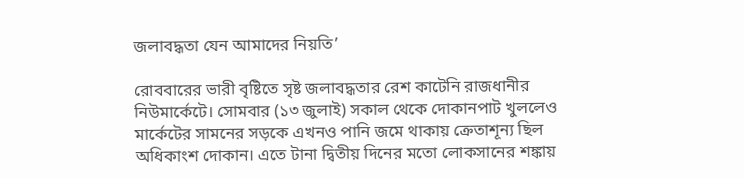জলাবদ্ধতা যেন আমাদের নিয়তি’

রোববারের ভারী বৃষ্টিতে সৃষ্ট জলাবদ্ধতার রেশ কাটেনি রাজধানীর নিউমার্কেটে। সোমবার (১৩ জুলাই) সকাল থেকে দোকানপাট খুললেও মার্কেটের সামনের সড়কে এখনও পানি জমে থাকায় ক্রেতাশূন্য ছিল অধিকাংশ দোকান। এতে টানা দ্বিতীয় দিনের মতো লোকসানের শঙ্কায়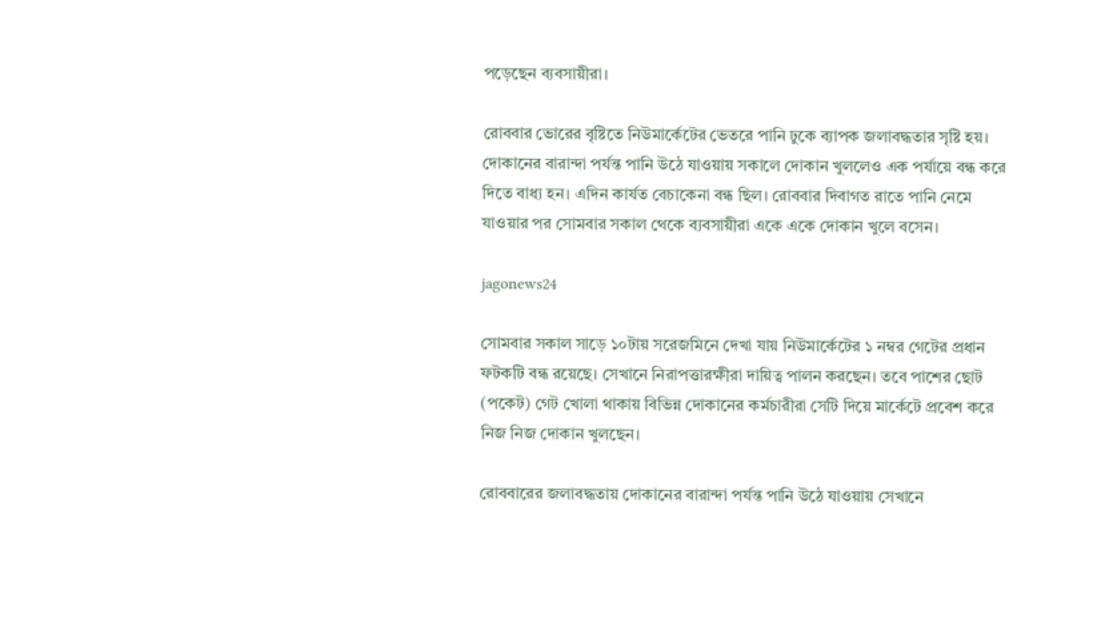পড়েছেন ব্যবসায়ীরা।

রোববার ভোরের বৃষ্টিতে নিউমার্কেটের ভেতরে পানি ঢুকে ব্যাপক জলাবদ্ধতার সৃষ্টি হয়। দোকানের বারান্দা পর্যন্ত পানি উঠে যাওয়ায় সকালে দোকান খুললেও এক পর্যায়ে বন্ধ করে দিতে বাধ্য হন। এদিন কার্যত বেচাকেনা বন্ধ ছিল। রোববার দিবাগত রাতে পানি নেমে যাওয়ার পর সোমবার সকাল থেকে ব্যবসায়ীরা একে একে দোকান খুলে বসেন।

jagonews24

সোমবার সকাল সাড়ে ১০টায় সরেজমিনে দেখা যায় নিউমার্কেটের ১ নম্বর গেটের প্রধান ফটকটি বন্ধ রয়েছে। সেখানে নিরাপত্তারক্ষীরা দায়িত্ব পালন করছেন। তবে পাশের ছোট (পকেট) গেট খোলা থাকায় বিভিন্ন দোকানের কর্মচারীরা সেটি দিয়ে মার্কেটে প্রবেশ করে নিজ নিজ দোকান খুলছেন।

রোববারের জলাবদ্ধতায় দোকানের বারান্দা পর্যন্ত পানি উঠে যাওয়ায় সেখানে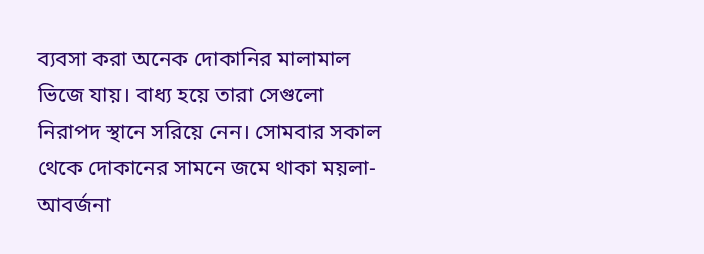ব্যবসা করা অনেক দোকানির মালামাল ভিজে যায়। বাধ্য হয়ে তারা সেগুলো নিরাপদ স্থানে সরিয়ে নেন। সোমবার সকাল থেকে দোকানের সামনে জমে থাকা ময়লা-আবর্জনা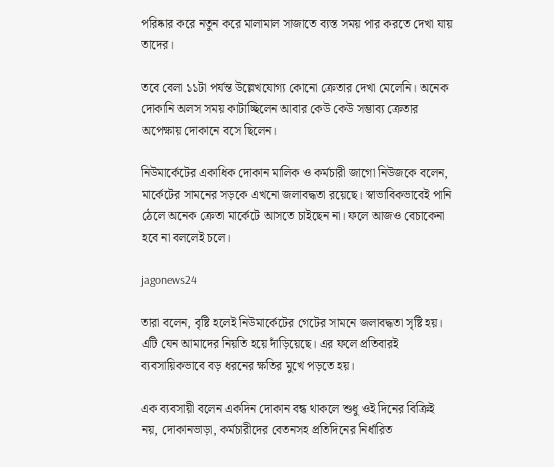পরিষ্কার করে নতুন করে মালামাল সাজাতে ব্যস্ত সময় পার করতে দেখা যায় তাদের।

তবে বেলা ১১টা পর্যন্ত উল্লেখযোগ্য কোনো ক্রেতার দেখা মেলেনি। অনেক দোকানি অলস সময় কাটাচ্ছিলেন আবার কেউ কেউ সম্ভাব্য ক্রেতার অপেক্ষায় দোকানে বসে ছিলেন।

নিউমার্কেটের একাধিক দোকান মালিক ও কর্মচারী জাগো নিউজকে বলেন, মার্কেটের সামনের সড়কে এখনো জলাবদ্ধতা রয়েছে। স্বাভাবিকভাবেই পানি ঠেলে অনেক ক্রেতা মার্কেটে আসতে চাইছেন না। ফলে আজও বেচাকেনা হবে না বললেই চলে।

jagonews24

তারা বলেন, বৃষ্টি হলেই নিউমার্কেটের গেটের সামনে জলাবদ্ধতা সৃষ্টি হয়। এটি যেন আমাদের নিয়তি হয়ে দাঁড়িয়েছে। এর ফলে প্রতিবারই ব্যবসায়িকভাবে বড় ধরনের ক্ষতির মুখে পড়তে হয়।

এক ব্যবসায়ী বলেন একদিন দোকান বন্ধ থাকলে শুধু ওই দিনের বিক্রিই নয়, দোকানভাড়া, কর্মচারীদের বেতনসহ প্রতিদিনের নির্ধারিত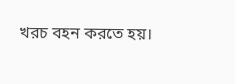খরচ বহন করতে হয়।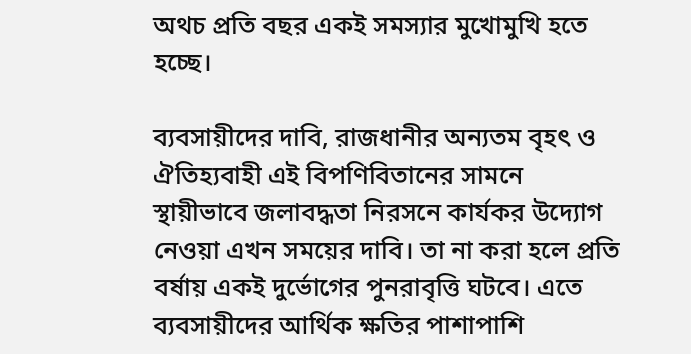অথচ প্রতি বছর একই সমস্যার মুখোমুখি হতে হচ্ছে।

ব্যবসায়ীদের দাবি, রাজধানীর অন্যতম বৃহৎ ও ঐতিহ্যবাহী এই বিপণিবিতানের সামনে স্থায়ীভাবে জলাবদ্ধতা নিরসনে কার্যকর উদ্যোগ নেওয়া এখন সময়ের দাবি। তা না করা হলে প্রতি বর্ষায় একই দুর্ভোগের পুনরাবৃত্তি ঘটবে। এতে ব্যবসায়ীদের আর্থিক ক্ষতির পাশাপাশি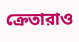ক্রেতারাও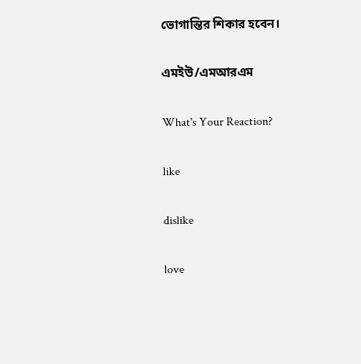ভোগান্তির শিকার হবেন।

এমইউ/এমআরএম

What's Your Reaction?

like

dislike

love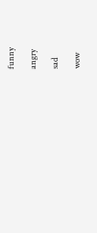funny

angry

sad

wow